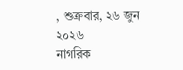, শুক্রবার, ২৬ জুন ২০২৬
নাগরিক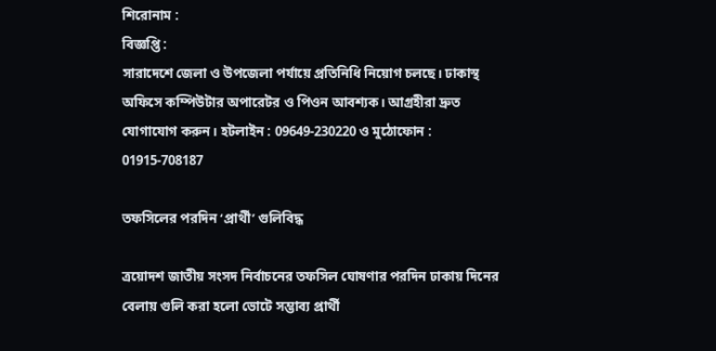শিরোনাম :
বিজ্ঞপ্তি :
সারাদেশে জেলা ও উপজেলা পর্যায়ে প্রতিনিধি নিয়োগ চলছে। ঢাকাস্থ অফিসে কম্পিউটার অপারেটর ও পিওন আবশ্যক। আগ্রহীরা দ্রুত যোগাযোগ করুন। হটলাইন : 09649-230220 ও মুঠোফোন : 01915-708187

তফসিলের পরদিন ‘প্রার্থী’ গুলিবিদ্ধ

ত্রয়োদশ জাতীয় সংসদ নির্বাচনের তফসিল ঘোষণার পরদিন ঢাকায় দিনের বেলায় গুলি করা হলো ভোটে সম্ভাব্য প্রার্থী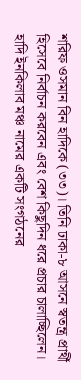শরিফ ওসমান বিন হাদিকে (৩৩)। তিনি ঢাকা-৮ আসনে স্বতন্ত্র প্রার্থী হিসেবে নির্বাচন করবেন এবং বেশ কিছুদিন ধরে প্রচার চালাচ্ছিলেন। হাদি ইনকিলাব মঞ্চ নামের একটি সংগঠনের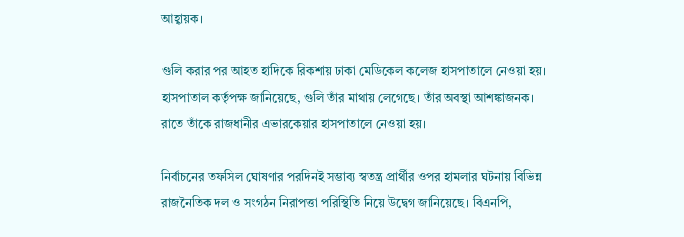আহ্বায়ক।

গুলি করার পর আহত হাদিকে রিকশায় ঢাকা মেডিকেল কলেজ হাসপাতালে নেওয়া হয়। হাসপাতাল কর্তৃপক্ষ জানিয়েছে, গুলি তাঁর মাথায় লেগেছে। তাঁর অবস্থা আশঙ্কাজনক। রাতে তাঁকে রাজধানীর এভারকেয়ার হাসপাতালে নেওয়া হয়।

নির্বাচনের তফসিল ঘোষণার পরদিনই সম্ভাব্য স্বতন্ত্র প্রার্থীর ওপর হামলার ঘটনায় বিভিন্ন রাজনৈতিক দল ও সংগঠন নিরাপত্তা পরিস্থিতি নিয়ে উদ্বেগ জানিয়েছে। বিএনপি,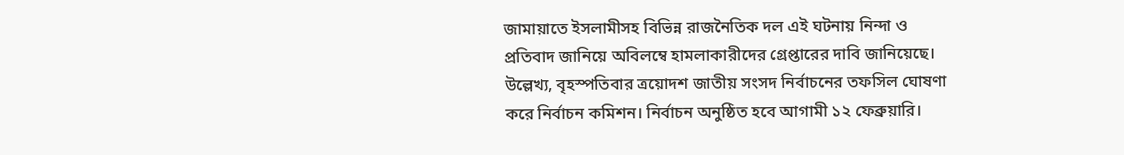জামায়াতে ইসলামীসহ বিভিন্ন রাজনৈতিক দল এই ঘটনায় নিন্দা ও প্রতিবাদ জানিয়ে অবিলম্বে হামলাকারীদের গ্রেপ্তারের দাবি জানিয়েছে। উল্লেখ্য, বৃহস্পতিবার ত্রয়োদশ জাতীয় সংসদ নির্বাচনের তফসিল ঘোষণা করে নির্বাচন কমিশন। নির্বাচন অনুষ্ঠিত হবে আগামী ১২ ফেব্রুয়ারি।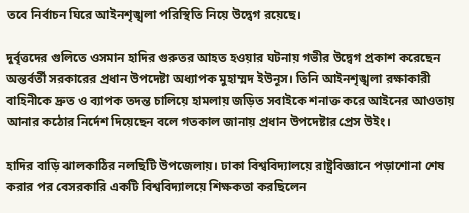তবে নির্বাচন ঘিরে আইনশৃঙ্খলা পরিস্থিতি নিয়ে উদ্বেগ রয়েছে।

দুর্বৃত্তদের গুলিতে ওসমান হাদির গুরুতর আহত হওয়ার ঘটনায় গভীর উদ্বেগ প্রকাশ করেছেন অন্তর্বর্তী সরকারের প্রধান উপদেষ্টা অধ্যাপক মুহাম্মদ ইউনূস। তিনি আইনশৃঙ্খলা রক্ষাকারী বাহিনীকে দ্রুত ও ব্যাপক তদন্ত চালিয়ে হামলায় জড়িত সবাইকে শনাক্ত করে আইনের আওতায় আনার কঠোর নির্দেশ দিয়েছেন বলে গতকাল জানায় প্রধান উপদেষ্টার প্রেস উইং।

হাদির বাড়ি ঝালকাঠির নলছিটি উপজেলায়। ঢাকা বিশ্ববিদ্যালয়ে রাষ্ট্রবিজ্ঞানে পড়াশোনা শেষ করার পর বেসরকারি একটি বিশ্ববিদ্যালয়ে শিক্ষকতা করছিলেন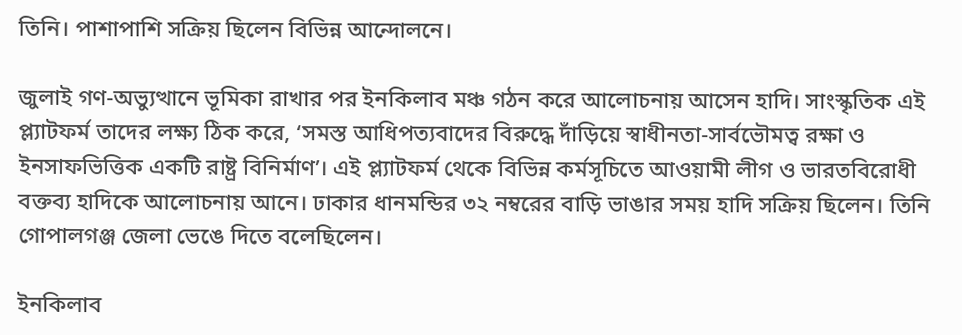তিনি। পাশাপাশি সক্রিয় ছিলেন বিভিন্ন আন্দোলনে।

জুলাই গণ-অভ্যুত্থানে ভূমিকা রাখার পর ইনকিলাব মঞ্চ গঠন করে আলোচনায় আসেন হাদি। সাংস্কৃতিক এই প্ল্যাটফর্ম তাদের লক্ষ্য ঠিক করে, ‘সমস্ত আধিপত্যবাদের বিরুদ্ধে দাঁড়িয়ে স্বাধীনতা-সার্বভৌমত্ব রক্ষা ও ইনসাফভিত্তিক একটি রাষ্ট্র বিনির্মাণ’। এই প্ল্যাটফর্ম থেকে বিভিন্ন কর্মসূচিতে আওয়ামী লীগ ও ভারতবিরোধী বক্তব্য হাদিকে আলোচনায় আনে। ঢাকার ধানমন্ডির ৩২ নম্বরের বাড়ি ভাঙার সময় হাদি সক্রিয় ছিলেন। তিনি গোপালগঞ্জ জেলা ভেঙে দিতে বলেছিলেন।

ইনকিলাব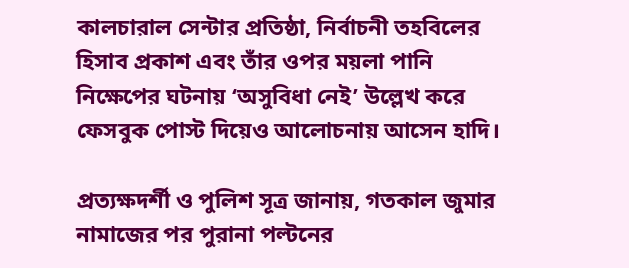কালচারাল সেন্টার প্রতিষ্ঠা, নির্বাচনী তহবিলের হিসাব প্রকাশ এবং তাঁর ওপর ময়লা পানি নিক্ষেপের ঘটনায় ‘অসুবিধা নেই’ উল্লেখ করে ফেসবুক পোস্ট দিয়েও আলোচনায় আসেন হাদি।

প্রত্যক্ষদর্শী ও পুলিশ সূত্র জানায়, গতকাল জুমার নামাজের পর পুরানা পল্টনের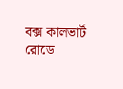বক্স কালভার্ট রোডে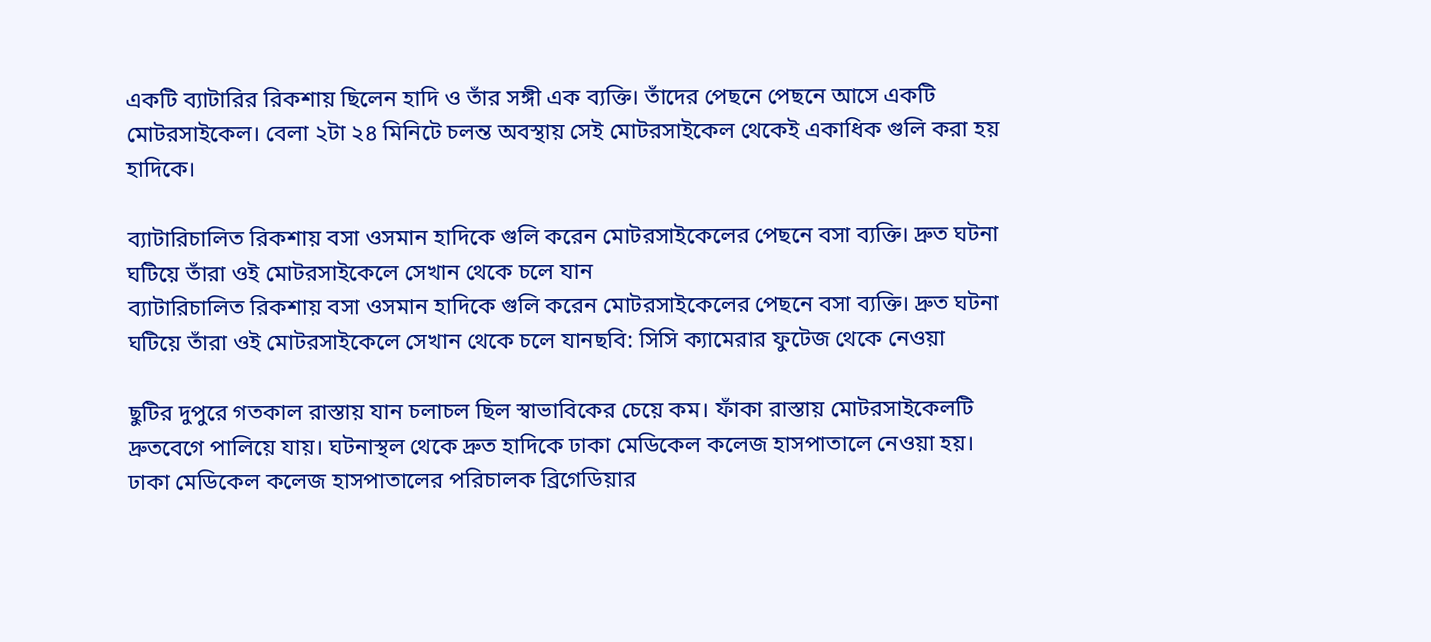একটি ব্যাটারির রিকশায় ছিলেন হাদি ও তাঁর সঙ্গী এক ব্যক্তি। তাঁদের পেছনে পেছনে আসে একটি মোটরসাইকেল। বেলা ২টা ২৪ মিনিটে চলন্ত অবস্থায় সেই মোটরসাইকেল থেকেই একাধিক গুলি করা হয় হাদিকে।

ব্যাটারিচালিত রিকশায় বসা ওসমান হাদিকে গুলি করেন মোটরসাইকেলের পেছনে বসা ব্যক্তি। দ্রুত ঘটনা ঘটিয়ে তাঁরা ওই মোটরসাইকেলে সেখান থেকে চলে যান
ব্যাটারিচালিত রিকশায় বসা ওসমান হাদিকে গুলি করেন মোটরসাইকেলের পেছনে বসা ব্যক্তি। দ্রুত ঘটনা ঘটিয়ে তাঁরা ওই মোটরসাইকেলে সেখান থেকে চলে যানছবি: সিসি ক্যামেরার ফুটেজ থেকে নেওয়া

ছুটির দুপুরে গতকাল রাস্তায় যান চলাচল ছিল স্বাভাবিকের চেয়ে কম। ফাঁকা রাস্তায় মোটরসাইকেলটি দ্রুতবেগে পালিয়ে যায়। ঘটনাস্থল থেকে দ্রুত হাদিকে ঢাকা মেডিকেল কলেজ হাসপাতালে নেওয়া হয়। ঢাকা মেডিকেল কলেজ হাসপাতালের পরিচালক ব্রিগেডিয়ার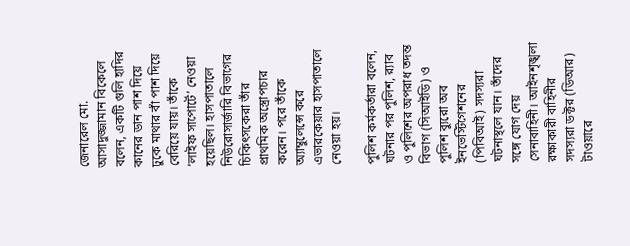জেনারেল মো. আসাদুজ্জামান বিকেলে বলেন, একটি গুলি হাদির কানের ডান পাশ দিয়ে ঢুকে মাথার বাঁ পাশ দিয়ে বেরিয়ে যায়। তাঁকে ‘লাইফ সাপোর্টে’ নেওয়া হয়েছিল। হাসপাতালে নিউরোসার্জারি বিভাগের চিকিৎসকেরা তাঁর প্রাথমিক অস্ত্রোপচার করেন। পরে তাঁকে অ্যাম্বুলেন্সে করে এভারকেয়ার হাসপাতালে নেওয়া হয়।

পুলিশ কর্মকর্তারা বলেন, ঘটনার পর পুলিশ, র‍্যাব ও পুলিশের অপরাধ তদন্ত বিভাগ (সিআইডি) ও পুলিশ ব্যুরো অব ইনভেস্টিগেশনের (পিবিআই) সদস্যরা ঘটনাস্থলে যান। তাঁদের সঙ্গে যোগ দেয় সেনাবাহিনী। আইনশৃঙ্খলা রক্ষাকারী বাহিনীর সদস্যরা ডক্টর (ডিআর) টাওয়ারে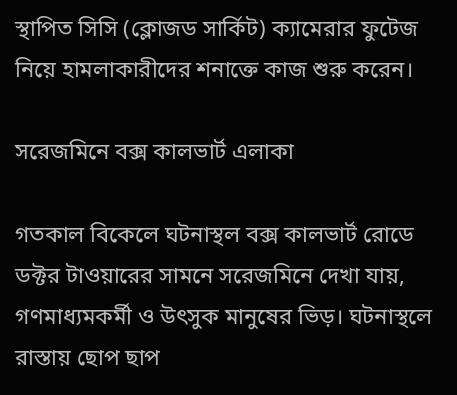স্থাপিত সিসি (ক্লোজড সার্কিট) ক্যামেরার ফুটেজ নিয়ে হামলাকারীদের শনাক্তে কাজ শুরু করেন।

সরেজমিনে বক্স কালভার্ট এলাকা

গতকাল বিকেলে ঘটনাস্থল বক্স কালভার্ট রোডে ডক্টর টাওয়ারের সামনে সরেজমিনে দেখা যায়, গণমাধ্যমকর্মী ও উৎসুক মানুষের ভিড়। ঘটনাস্থলে রাস্তায় ছোপ ছাপ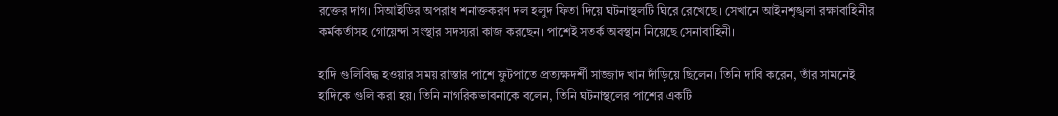রক্তের দাগ। সিআইডির অপরাধ শনাক্তকরণ দল হলুদ ফিতা দিয়ে ঘটনাস্থলটি ঘিরে রেখেছে। সেখানে আইনশৃঙ্খলা রক্ষাবাহিনীর কর্মকর্তাসহ গোয়েন্দা সংস্থার সদস্যরা কাজ করছেন। পাশেই সতর্ক অবস্থান নিয়েছে সেনাবাহিনী।

হাদি গুলিবিদ্ধ হওয়ার সময় রাস্তার পাশে ফুটপাতে প্রত্যক্ষদর্শী সাজ্জাদ খান দাঁড়িয়ে ছিলেন। তিনি দাবি করেন, তাঁর সামনেই হাদিকে গুলি করা হয়। তিনি নাগরিকভাবনাকে বলেন, তিনি ঘটনাস্থলের পাশের একটি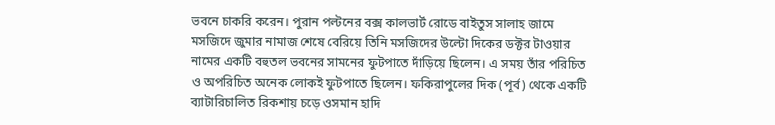ভবনে চাকরি করেন। পুরান পল্টনের বক্স কালভার্ট রোডে বাইতুস সালাহ জামে মসজিদে জুমার নামাজ শেষে বেরিয়ে তিনি মসজিদের উল্টো দিকের ডক্টর টাওয়ার নামের একটি বহুতল ভবনের সামনের ফুটপাতে দাঁড়িয়ে ছিলেন। এ সময় তাঁর পরিচিত ও অপরিচিত অনেক লোকই ফুটপাতে ছিলেন। ফকিরাপুলের দিক (পূর্ব) থেকে একটি ব্যাটারিচালিত রিকশায় চড়ে ওসমান হাদি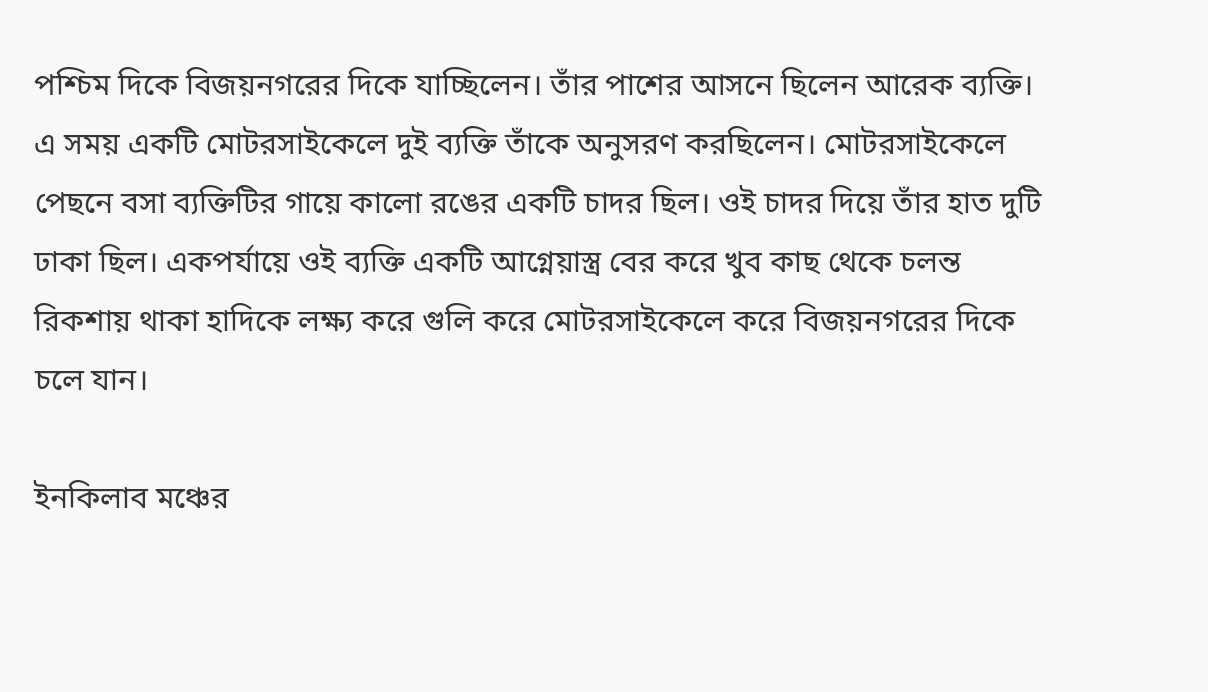পশ্চিম দিকে বিজয়নগরের দিকে যাচ্ছিলেন। তাঁর পাশের আসনে ছিলেন আরেক ব্যক্তি। এ সময় একটি মোটরসাইকেলে দুই ব্যক্তি তাঁকে অনুসরণ করছিলেন। মোটরসাইকেলে পেছনে বসা ব্যক্তিটির গায়ে কালো রঙের একটি চাদর ছিল। ওই চাদর দিয়ে তাঁর হাত দুটি ঢাকা ছিল। একপর্যায়ে ওই ব্যক্তি একটি আগ্নেয়াস্ত্র বের করে খুব কাছ থেকে চলন্ত রিকশায় থাকা হাদিকে লক্ষ্য করে গুলি করে মোটরসাইকেলে করে বিজয়নগরের দিকে চলে যান।

ইনকিলাব মঞ্চের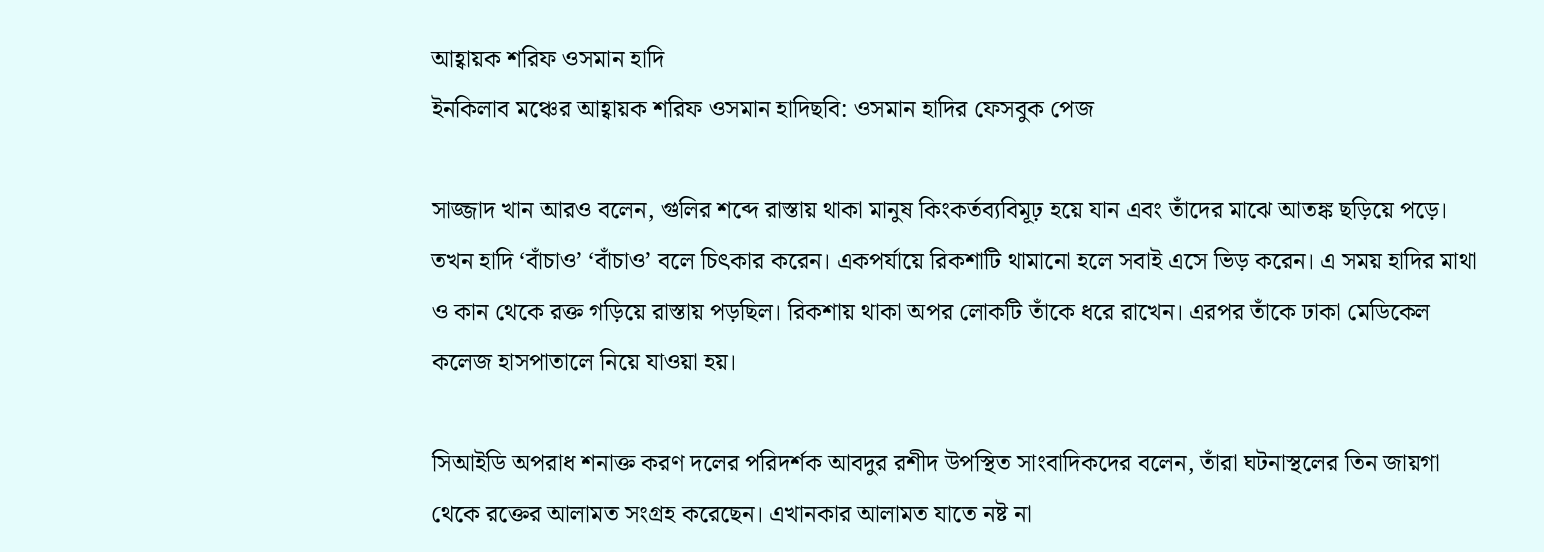আহ্বায়ক শরিফ ওসমান হাদি
ইনকিলাব মঞ্চের আহ্বায়ক শরিফ ওসমান হাদিছবি: ওসমান হাদির ফেসবুক পেজ

সাজ্জাদ খান আরও বলেন, গুলির শব্দে রাস্তায় থাকা মানুষ কিংকর্তব্যবিমূঢ় হয়ে যান এবং তাঁদের মাঝে আতঙ্ক ছড়িয়ে পড়ে। তখন হাদি ‘বাঁচাও’ ‘বাঁচাও’ বলে চিৎকার করেন। একপর্যায়ে রিকশাটি থামানো হলে সবাই এসে ভিড় করেন। এ সময় হাদির মাথা ও কান থেকে রক্ত গড়িয়ে রাস্তায় পড়ছিল। রিকশায় থাকা অপর লোকটি তাঁকে ধরে রাখেন। এরপর তাঁকে ঢাকা মেডিকেল কলেজ হাসপাতালে নিয়ে যাওয়া হয়।

সিআইডি অপরাধ শনাক্ত করণ দলের পরিদর্শক আবদুর রশীদ উপস্থিত সাংবাদিকদের বলেন, তাঁরা ঘটনাস্থলের তিন জায়গা থেকে রক্তের আলামত সংগ্রহ করেছেন। এখানকার আলামত যাতে নষ্ট না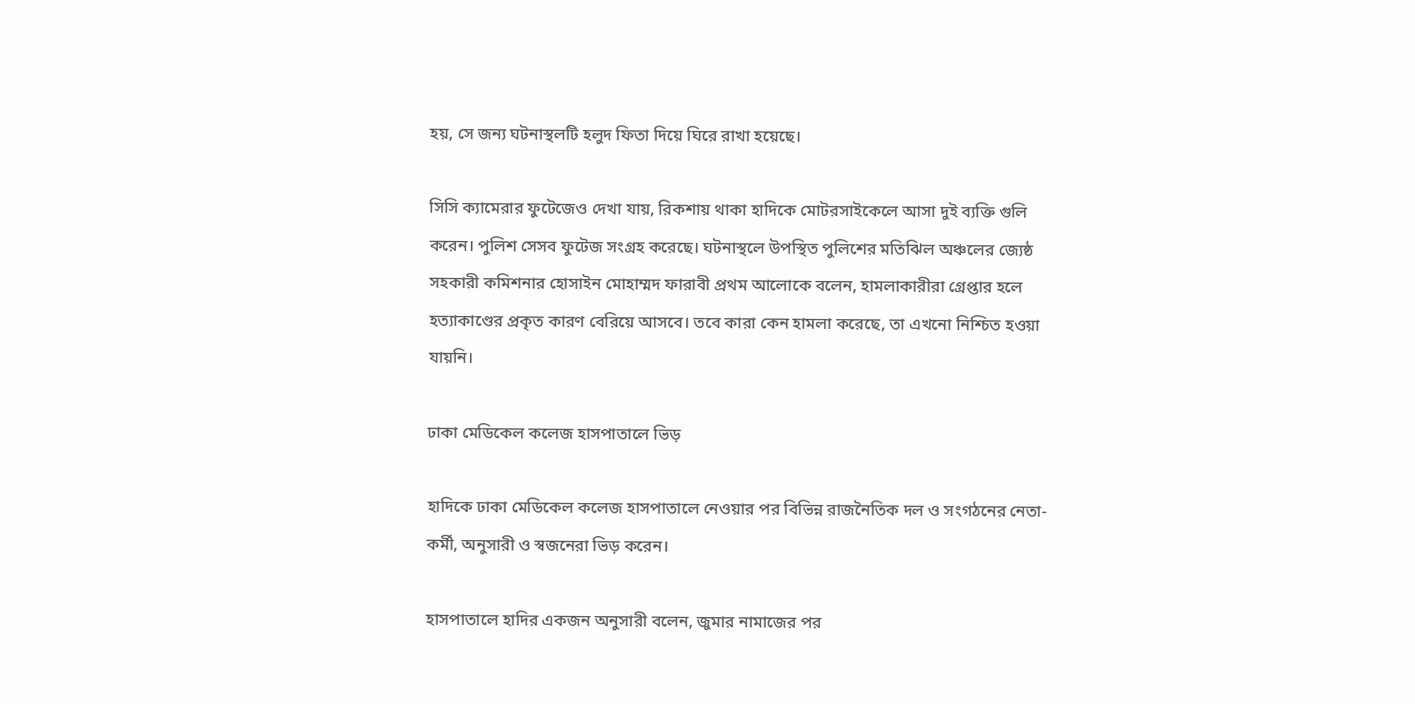হয়, সে জন্য ঘটনাস্থলটি হলুদ ফিতা দিয়ে ঘিরে রাখা হয়েছে।

সিসি ক্যামেরার ফুটেজেও দেখা যায়, রিকশায় থাকা হাদিকে মোটরসাইকেলে আসা দুই ব্যক্তি গুলি করেন। পুলিশ সেসব ফুটেজ সংগ্রহ করেছে। ঘটনাস্থলে উপস্থিত পুলিশের মতিঝিল অঞ্চলের জ্যেষ্ঠ সহকারী কমিশনার হোসাইন মোহাম্মদ ফারাবী প্রথম আলোকে বলেন, হামলাকারীরা গ্রেপ্তার হলে হত্যাকাণ্ডের প্রকৃত কারণ বেরিয়ে আসবে। তবে কারা কেন হামলা করেছে, তা এখনো নিশ্চিত হওয়া যায়নি।

ঢাকা মেডিকেল কলেজ হাসপাতালে ভিড়

হাদিকে ঢাকা মেডিকেল কলেজ হাসপাতালে নেওয়ার পর বিভিন্ন রাজনৈতিক দল ও সংগঠনের নেতা-কর্মী, অনুসারী ও স্বজনেরা ভিড় করেন।

হাসপাতালে হাদির একজন অনুসারী বলেন, জুমার নামাজের পর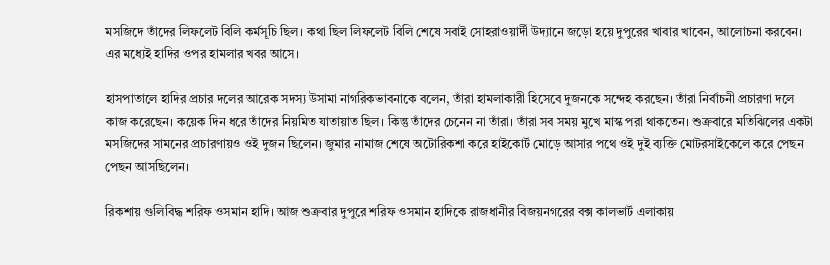মসজিদে তাঁদের লিফলেট বিলি কর্মসূচি ছিল। কথা ছিল লিফলেট বিলি শেষে সবাই সোহরাওয়ার্দী উদ্যানে জড়ো হয়ে দুপুরের খাবার খাবেন, আলোচনা করবেন। এর মধ্যেই হাদির ওপর হামলার খবর আসে।

হাসপাতালে হাদির প্রচার দলের আরেক সদস্য উসামা নাগরিকভাবনাকে বলেন, তাঁরা হামলাকারী হিসেবে দুজনকে সন্দেহ করছেন। তাঁরা নির্বাচনী প্রচারণা দলে কাজ করেছেন। কয়েক দিন ধরে তাঁদের নিয়মিত যাতায়াত ছিল। কিন্তু তাঁদের চেনেন না তাঁরা। তাঁরা সব সময় মুখে মাস্ক পরা থাকতেন। শুক্রবারে মতিঝিলের একটা মসজিদের সামনের প্রচারণায়ও ওই দুজন ছিলেন। জুমার নামাজ শেষে অটোরিকশা করে হাইকোর্ট মোড়ে আসার পথে ওই দুই ব্যক্তি মোটরসাইকেলে করে পেছন পেছন আসছিলেন।

রিকশায় গুলিবিদ্ধ শরিফ ওসমান হাদি। আজ শুক্রবার দুপুরে শরিফ ওসমান হাদিকে রাজধানীর বিজয়নগরের বক্স কালভার্ট এলাকায়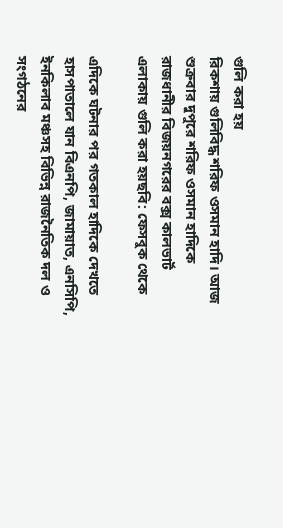গুলি করা হয়
রিকশায় গুলিবিদ্ধ শরিফ ওসমান হাদি। আজ শুক্রবার দুপুরে শরিফ ওসমান হাদিকে রাজধানীর বিজয়নগরের বক্স কালভার্ট এলাকায় গুলি করা হয়ছবি: ফেসবুক থেকে

এদিকে ঘটনার পর গতকাল হাদিকে দেখতে হাসপাতালে যান বিএনপি, জামায়াত, এনসিপি, ইনকিলাব মঞ্চসহ বিভিন্ন রাজনৈতিক দল ও সংগঠনের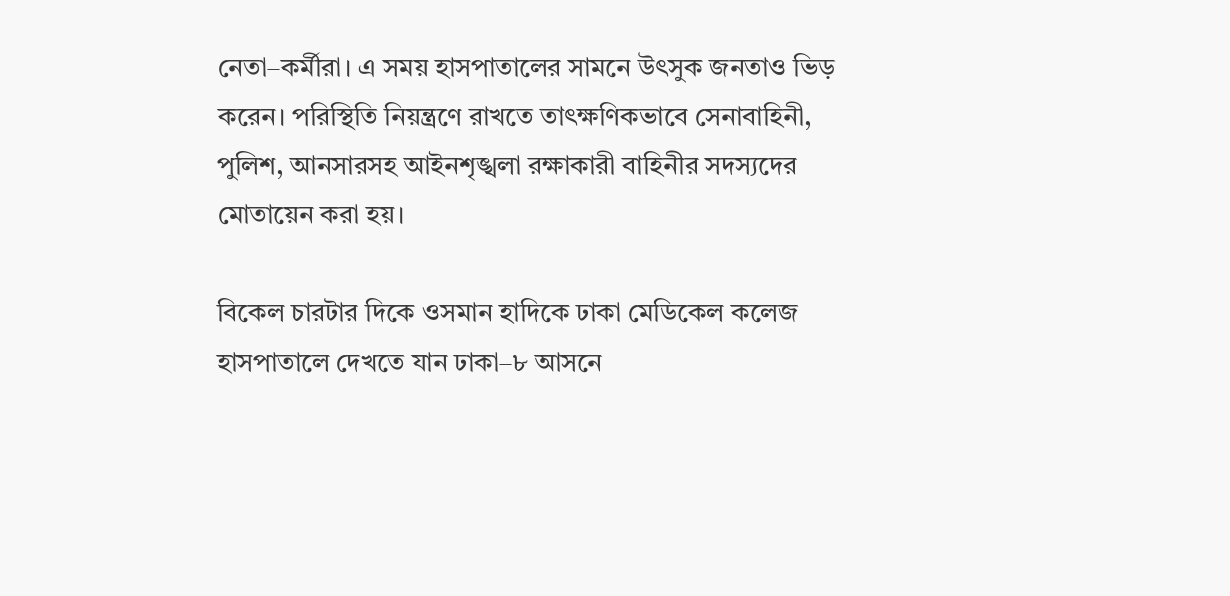নেতা–কর্মীরা। এ সময় হাসপাতালের সামনে উৎসুক জনতাও ভিড় করেন। পরিস্থিতি নিয়ন্ত্রণে রাখতে তাৎক্ষণিকভাবে সেনাবাহিনী, পুলিশ, আনসারসহ আইনশৃঙ্খলা রক্ষাকারী বাহিনীর সদস্যদের মোতায়েন করা হয়।

বিকেল চারটার দিকে ওসমান হাদিকে ঢাকা মেডিকেল কলেজ হাসপাতালে দেখতে যান ঢাকা–৮ আসনে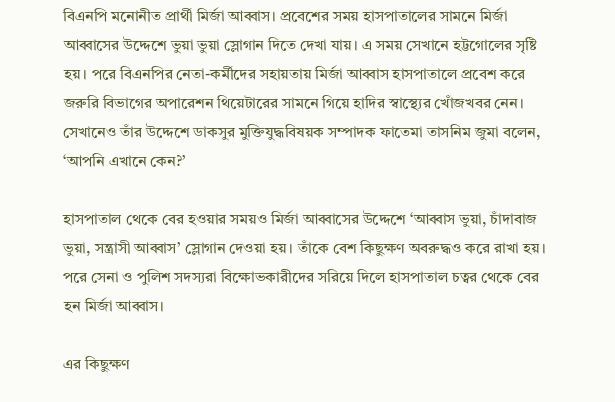বিএনপি মনোনীত প্রার্থী মির্জা আব্বাস। প্রবেশের সময় হাসপাতালের সামনে মির্জা আব্বাসের উদ্দেশে ভুয়া ভুয়া স্লোগান দিতে দেখা যায়। এ সময় সেখানে হট্টগোলের সৃষ্টি হয়। পরে বিএনপির নেতা-কর্মীদের সহায়তায় মির্জা আব্বাস হাসপাতালে প্রবেশ করে জরুরি বিভাগের অপারেশন থিয়েটারের সামনে গিয়ে হাদির স্বাস্থ্যের খোঁজখবর নেন। সেখানেও তাঁর উদ্দেশে ডাকসুর মুক্তিযুদ্ধবিষয়ক সম্পাদক ফাতেমা তাসনিম জুমা বলেন, ‘আপনি এখানে কেন?’

হাসপাতাল থেকে বের হওয়ার সময়ও মির্জা আব্বাসের উদ্দেশে ‘আব্বাস ভুয়া, চাঁদাবাজ ভুয়া, সন্ত্রাসী আব্বাস’ স্লোগান দেওয়া হয়। তাঁকে বেশ কিছুক্ষণ অবরুদ্ধও করে রাখা হয়। পরে সেনা ও পুলিশ সদস্যরা বিক্ষোভকারীদের সরিয়ে দিলে হাসপাতাল চত্বর থেকে বের হন মির্জা আব্বাস।

এর কিছুক্ষণ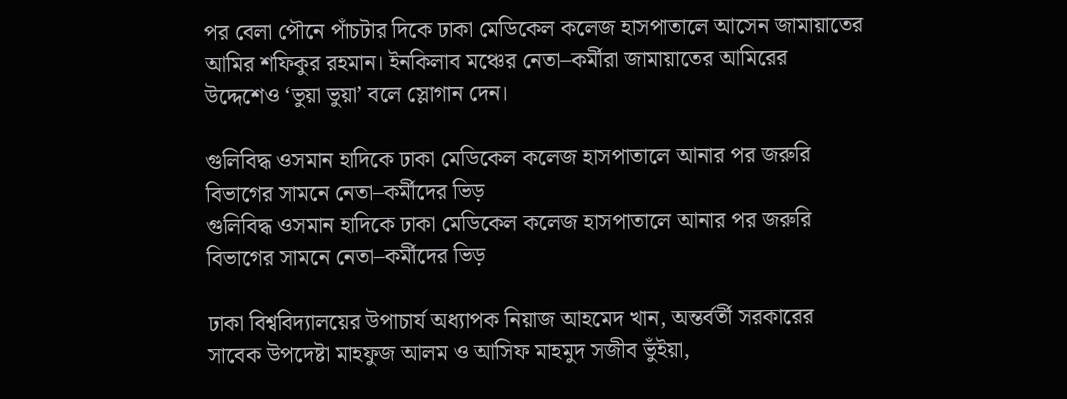পর বেলা পৌনে পাঁচটার দিকে ঢাকা মেডিকেল কলেজ হাসপাতালে আসেন জামায়াতের আমির শফিকুর রহমান। ইনকিলাব মঞ্চের নেতা–কর্মীরা জামায়াতের আমিরের উদ্দেশেও ‘ভুয়া ভুয়া’ বলে স্লোগান দেন।

গুলিবিদ্ধ ওসমান হাদিকে ঢাকা মেডিকেল কলেজ হাসপাতালে আনার পর জরুরি বিভাগের সামনে নেতা–কর্মীদের ভিড়
গুলিবিদ্ধ ওসমান হাদিকে ঢাকা মেডিকেল কলেজ হাসপাতালে আনার পর জরুরি বিভাগের সামনে নেতা–কর্মীদের ভিড়

ঢাকা বিশ্ববিদ্যালয়ের উপাচার্য অধ্যাপক নিয়াজ আহমেদ খান, অন্তর্বর্তী সরকারের সাবেক উপদেষ্টা মাহফুজ আলম ও আসিফ মাহমুদ সজীব ভুঁইয়া,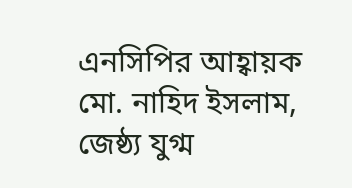এনসিপির আহ্বায়ক মো. নাহিদ ইসলাম, জেষ্ঠ্য যুগ্ম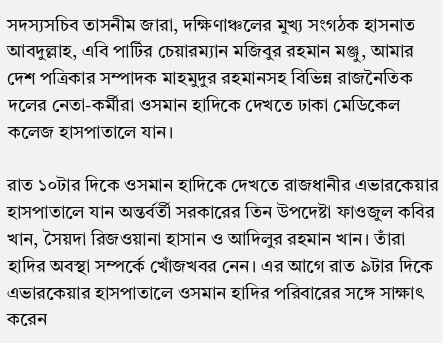সদস্যসচিব তাসনীম জারা, দক্ষিণাঞ্চলের মুখ্য সংগঠক হাসনাত আবদুল্লাহ, এবি পার্টির চেয়ারম্যান মজিবুর রহমান মঞ্জু, আমার দেশ পত্রিকার সম্পাদক মাহমুদুর রহমানসহ বিভিন্ন রাজনৈতিক দলের নেতা-কর্মীরা ওসমান হাদিকে দেখতে ঢাকা মেডিকেল কলেজ হাসপাতালে যান।

রাত ১০টার দিকে ওসমান হাদিকে দেখতে রাজধানীর এভারকেয়ার হাসপাতালে যান অন্তর্বর্তী সরকারের তিন উপদেষ্টা ফাওজুল কবির খান, সৈয়দা রিজওয়ানা হাসান ও আদিলুর রহমান খান। তাঁরা হাদির অবস্থা সম্পর্কে খোঁজখবর নেন। এর আগে রাত ৯টার দিকে এভারকেয়ার হাসপাতালে ওসমান হাদির পরিবারের সঙ্গে সাক্ষাৎ করেন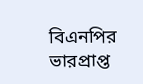বিএনপির ভারপ্রাপ্ত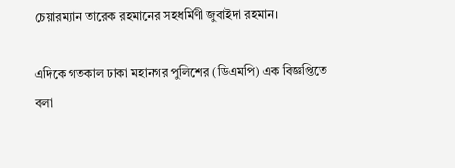চেয়ারম্যান তারেক রহমানের সহধর্মিণী জুবাইদা রহমান।

এদিকে গতকাল ঢাকা মহানগর পুলিশের (ডিএমপি) এক বিজ্ঞপ্তিতে বলা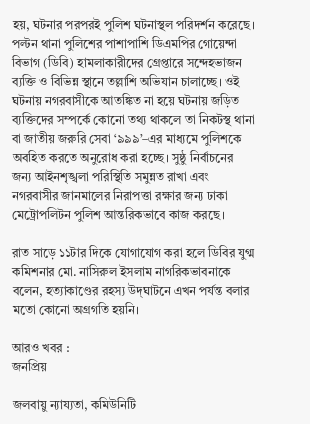হয়, ঘটনার পরপরই পুলিশ ঘটনাস্থল পরিদর্শন করেছে। পল্টন থানা পুলিশের পাশাপাশি ডিএমপির গোয়েন্দা বিভাগ (ডিবি) হামলাকারীদের গ্রেপ্তারে সন্দেহভাজন ব্যক্তি ও বিভিন্ন স্থানে তল্লাশি অভিযান চালাচ্ছে। ওই ঘটনায় নগরবাসীকে আতঙ্কিত না হয়ে ঘটনায় জড়িত ব্যক্তিদের সম্পর্কে কোনো তথ্য থাকলে তা নিকটস্থ থানা বা জাতীয় জরুরি সেবা ‘৯৯৯’–এর মাধ্যমে পুলিশকে অবহিত করতে অনুরোধ করা হচ্ছে। সুষ্ঠু নির্বাচনের জন্য আইনশৃঙ্খলা পরিস্থিতি সমুন্নত রাখা এবং নগরবাসীর জানমালের নিরাপত্তা রক্ষার জন্য ঢাকা মেট্রোপলিটন পুলিশ আন্তরিকভাবে কাজ করছে।

রাত সাড়ে ১১টার দিকে যোগাযোগ করা হলে ডিবির যুগ্ম কমিশনার মো. নাসিরুল ইসলাম নাগরিকভাবনাকে বলেন, হত্যাকাণ্ডের রহস্য উদ্‌ঘাটনে এখন পর্যন্ত বলার মতো কোনো অগ্রগতি হয়নি।

আরও খবর :
জনপ্রিয়

জলবায়ু ন্যায্যতা, কমিউনিটি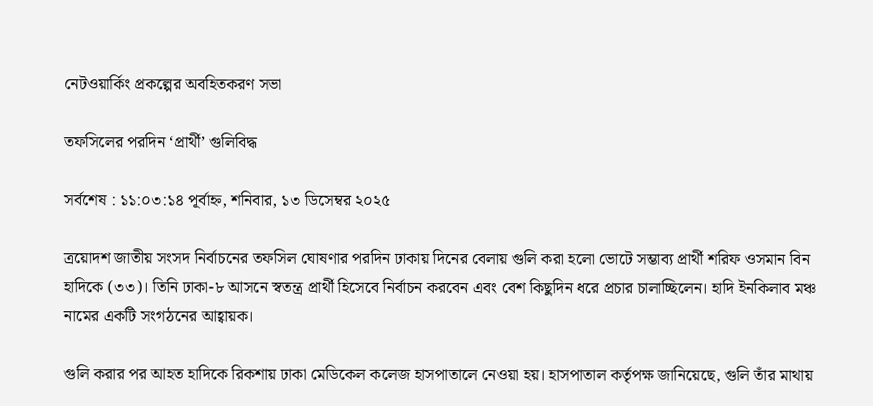নেটওয়ার্কিং প্রকল্পের অবহিতকরণ সভা

তফসিলের পরদিন ‘প্রার্থী’ গুলিবিদ্ধ

সর্বশেষ : ১১:০৩:১৪ পূর্বাহ্ন, শনিবার, ১৩ ডিসেম্বর ২০২৫

ত্রয়োদশ জাতীয় সংসদ নির্বাচনের তফসিল ঘোষণার পরদিন ঢাকায় দিনের বেলায় গুলি করা হলো ভোটে সম্ভাব্য প্রার্থী শরিফ ওসমান বিন হাদিকে (৩৩)। তিনি ঢাকা-৮ আসনে স্বতন্ত্র প্রার্থী হিসেবে নির্বাচন করবেন এবং বেশ কিছুদিন ধরে প্রচার চালাচ্ছিলেন। হাদি ইনকিলাব মঞ্চ নামের একটি সংগঠনের আহ্বায়ক।

গুলি করার পর আহত হাদিকে রিকশায় ঢাকা মেডিকেল কলেজ হাসপাতালে নেওয়া হয়। হাসপাতাল কর্তৃপক্ষ জানিয়েছে, গুলি তাঁর মাথায়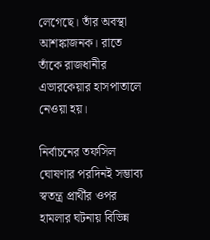লেগেছে। তাঁর অবস্থা আশঙ্কাজনক। রাতে তাঁকে রাজধানীর এভারকেয়ার হাসপাতালে নেওয়া হয়।

নির্বাচনের তফসিল ঘোষণার পরদিনই সম্ভাব্য স্বতন্ত্র প্রার্থীর ওপর হামলার ঘটনায় বিভিন্ন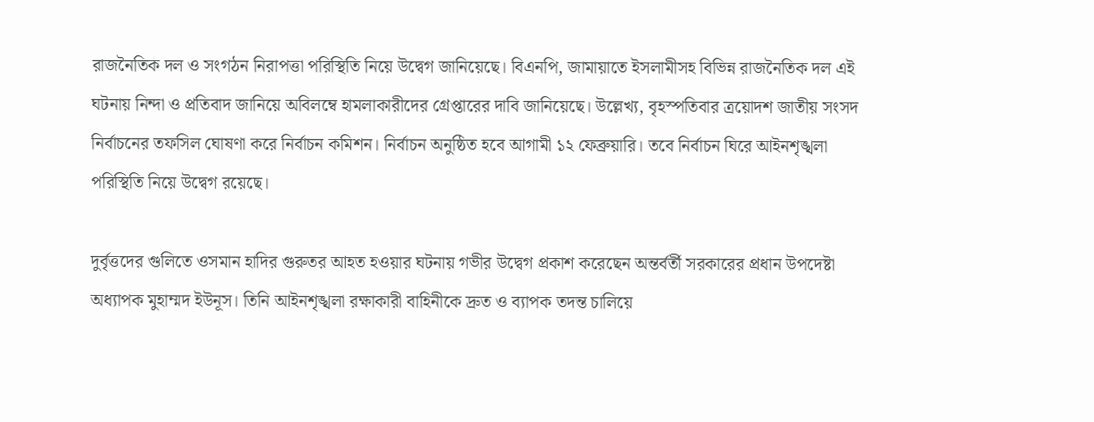রাজনৈতিক দল ও সংগঠন নিরাপত্তা পরিস্থিতি নিয়ে উদ্বেগ জানিয়েছে। বিএনপি, জামায়াতে ইসলামীসহ বিভিন্ন রাজনৈতিক দল এই ঘটনায় নিন্দা ও প্রতিবাদ জানিয়ে অবিলম্বে হামলাকারীদের গ্রেপ্তারের দাবি জানিয়েছে। উল্লেখ্য, বৃহস্পতিবার ত্রয়োদশ জাতীয় সংসদ নির্বাচনের তফসিল ঘোষণা করে নির্বাচন কমিশন। নির্বাচন অনুষ্ঠিত হবে আগামী ১২ ফেব্রুয়ারি। তবে নির্বাচন ঘিরে আইনশৃঙ্খলা পরিস্থিতি নিয়ে উদ্বেগ রয়েছে।

দুর্বৃত্তদের গুলিতে ওসমান হাদির গুরুতর আহত হওয়ার ঘটনায় গভীর উদ্বেগ প্রকাশ করেছেন অন্তর্বর্তী সরকারের প্রধান উপদেষ্টা অধ্যাপক মুহাম্মদ ইউনূস। তিনি আইনশৃঙ্খলা রক্ষাকারী বাহিনীকে দ্রুত ও ব্যাপক তদন্ত চালিয়ে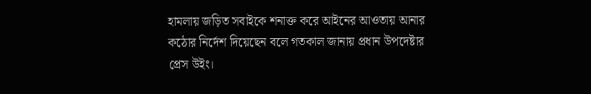হামলায় জড়িত সবাইকে শনাক্ত করে আইনের আওতায় আনার কঠোর নির্দেশ দিয়েছেন বলে গতকাল জানায় প্রধান উপদেষ্টার প্রেস উইং।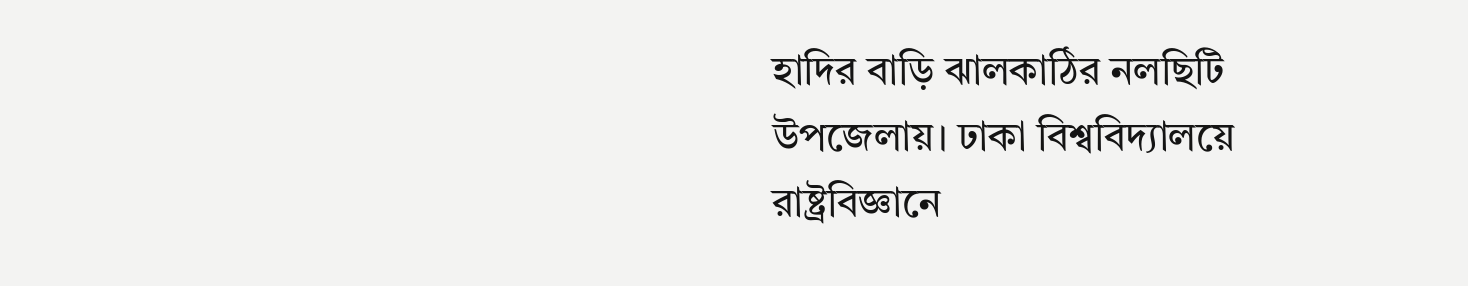হাদির বাড়ি ঝালকাঠির নলছিটি উপজেলায়। ঢাকা বিশ্ববিদ্যালয়ে রাষ্ট্রবিজ্ঞানে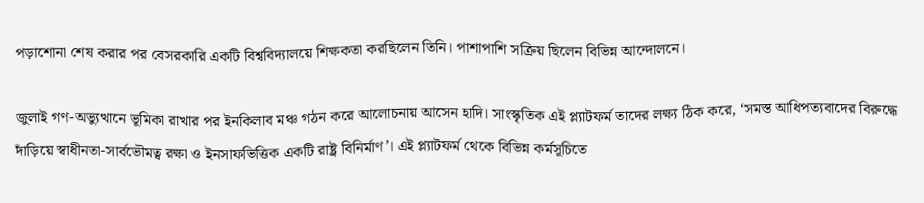পড়াশোনা শেষ করার পর বেসরকারি একটি বিশ্ববিদ্যালয়ে শিক্ষকতা করছিলেন তিনি। পাশাপাশি সক্রিয় ছিলেন বিভিন্ন আন্দোলনে।

জুলাই গণ-অভ্যুত্থানে ভূমিকা রাখার পর ইনকিলাব মঞ্চ গঠন করে আলোচনায় আসেন হাদি। সাংস্কৃতিক এই প্ল্যাটফর্ম তাদের লক্ষ্য ঠিক করে, ‘সমস্ত আধিপত্যবাদের বিরুদ্ধে দাঁড়িয়ে স্বাধীনতা-সার্বভৌমত্ব রক্ষা ও ইনসাফভিত্তিক একটি রাষ্ট্র বিনির্মাণ’। এই প্ল্যাটফর্ম থেকে বিভিন্ন কর্মসূচিতে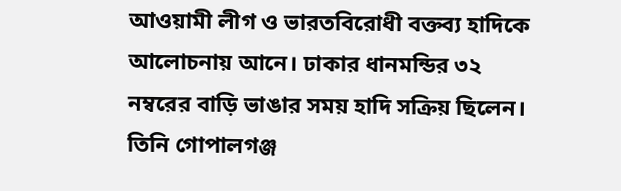আওয়ামী লীগ ও ভারতবিরোধী বক্তব্য হাদিকে আলোচনায় আনে। ঢাকার ধানমন্ডির ৩২ নম্বরের বাড়ি ভাঙার সময় হাদি সক্রিয় ছিলেন। তিনি গোপালগঞ্জ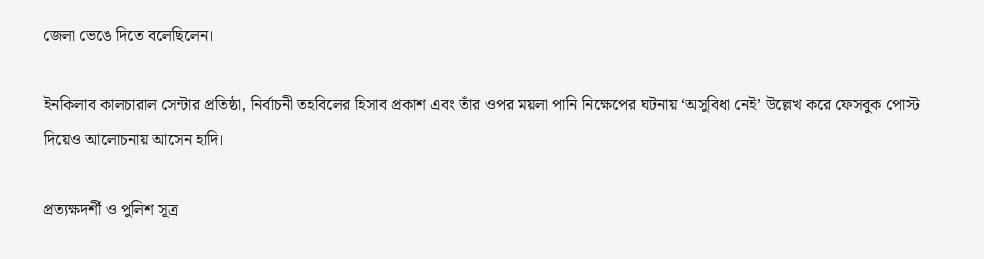জেলা ভেঙে দিতে বলেছিলেন।

ইনকিলাব কালচারাল সেন্টার প্রতিষ্ঠা, নির্বাচনী তহবিলের হিসাব প্রকাশ এবং তাঁর ওপর ময়লা পানি নিক্ষেপের ঘটনায় ‘অসুবিধা নেই’ উল্লেখ করে ফেসবুক পোস্ট দিয়েও আলোচনায় আসেন হাদি।

প্রত্যক্ষদর্শী ও পুলিশ সূত্র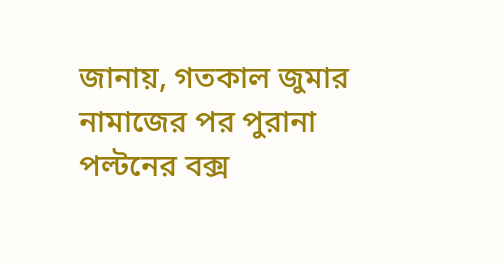জানায়, গতকাল জুমার নামাজের পর পুরানা পল্টনের বক্স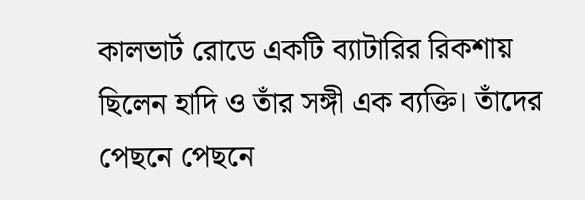কালভার্ট রোডে একটি ব্যাটারির রিকশায় ছিলেন হাদি ও তাঁর সঙ্গী এক ব্যক্তি। তাঁদের পেছনে পেছনে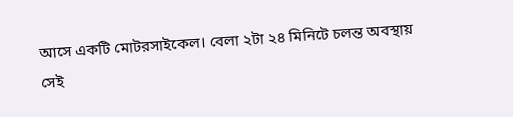আসে একটি মোটরসাইকেল। বেলা ২টা ২৪ মিনিটে চলন্ত অবস্থায় সেই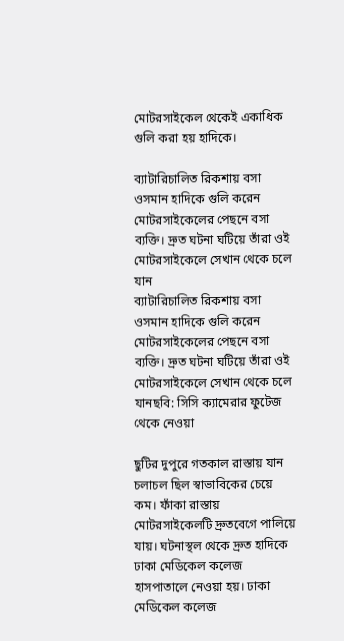মোটরসাইকেল থেকেই একাধিক গুলি করা হয় হাদিকে।

ব্যাটারিচালিত রিকশায় বসা ওসমান হাদিকে গুলি করেন মোটরসাইকেলের পেছনে বসা ব্যক্তি। দ্রুত ঘটনা ঘটিয়ে তাঁরা ওই মোটরসাইকেলে সেখান থেকে চলে যান
ব্যাটারিচালিত রিকশায় বসা ওসমান হাদিকে গুলি করেন মোটরসাইকেলের পেছনে বসা ব্যক্তি। দ্রুত ঘটনা ঘটিয়ে তাঁরা ওই মোটরসাইকেলে সেখান থেকে চলে যানছবি: সিসি ক্যামেরার ফুটেজ থেকে নেওয়া

ছুটির দুপুরে গতকাল রাস্তায় যান চলাচল ছিল স্বাভাবিকের চেয়ে কম। ফাঁকা রাস্তায় মোটরসাইকেলটি দ্রুতবেগে পালিয়ে যায়। ঘটনাস্থল থেকে দ্রুত হাদিকে ঢাকা মেডিকেল কলেজ হাসপাতালে নেওয়া হয়। ঢাকা মেডিকেল কলেজ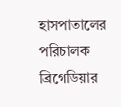হাসপাতালের পরিচালক ব্রিগেডিয়ার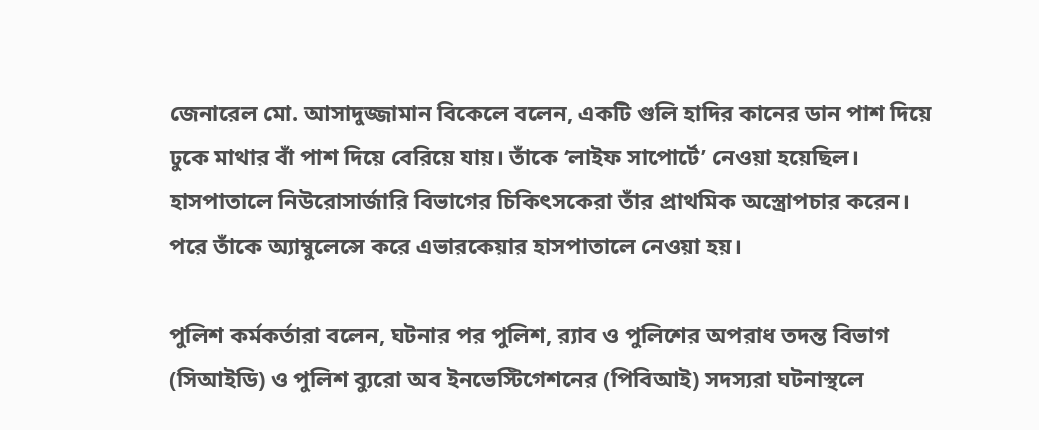জেনারেল মো. আসাদুজ্জামান বিকেলে বলেন, একটি গুলি হাদির কানের ডান পাশ দিয়ে ঢুকে মাথার বাঁ পাশ দিয়ে বেরিয়ে যায়। তাঁকে ‘লাইফ সাপোর্টে’ নেওয়া হয়েছিল। হাসপাতালে নিউরোসার্জারি বিভাগের চিকিৎসকেরা তাঁর প্রাথমিক অস্ত্রোপচার করেন। পরে তাঁকে অ্যাম্বুলেন্সে করে এভারকেয়ার হাসপাতালে নেওয়া হয়।

পুলিশ কর্মকর্তারা বলেন, ঘটনার পর পুলিশ, র‍্যাব ও পুলিশের অপরাধ তদন্ত বিভাগ (সিআইডি) ও পুলিশ ব্যুরো অব ইনভেস্টিগেশনের (পিবিআই) সদস্যরা ঘটনাস্থলে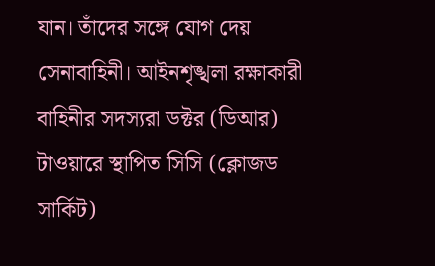যান। তাঁদের সঙ্গে যোগ দেয় সেনাবাহিনী। আইনশৃঙ্খলা রক্ষাকারী বাহিনীর সদস্যরা ডক্টর (ডিআর) টাওয়ারে স্থাপিত সিসি (ক্লোজড সার্কিট)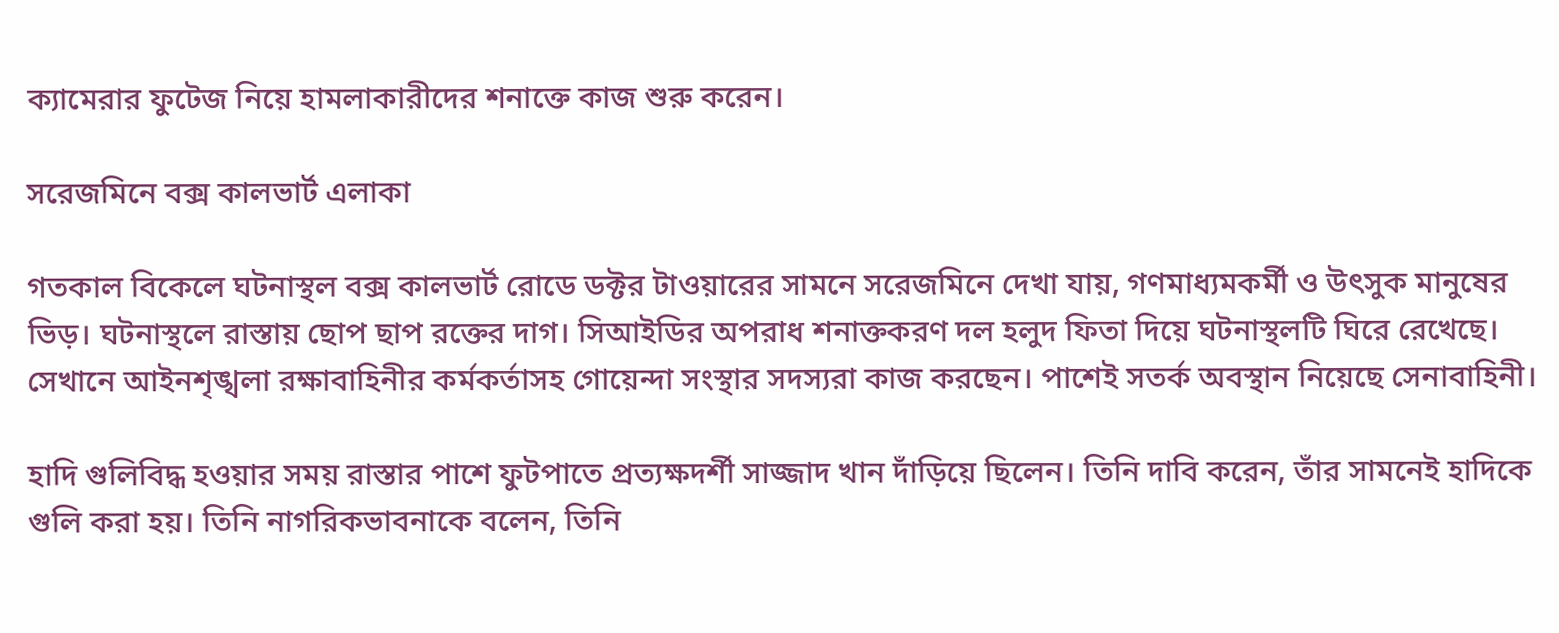ক্যামেরার ফুটেজ নিয়ে হামলাকারীদের শনাক্তে কাজ শুরু করেন।

সরেজমিনে বক্স কালভার্ট এলাকা

গতকাল বিকেলে ঘটনাস্থল বক্স কালভার্ট রোডে ডক্টর টাওয়ারের সামনে সরেজমিনে দেখা যায়, গণমাধ্যমকর্মী ও উৎসুক মানুষের ভিড়। ঘটনাস্থলে রাস্তায় ছোপ ছাপ রক্তের দাগ। সিআইডির অপরাধ শনাক্তকরণ দল হলুদ ফিতা দিয়ে ঘটনাস্থলটি ঘিরে রেখেছে। সেখানে আইনশৃঙ্খলা রক্ষাবাহিনীর কর্মকর্তাসহ গোয়েন্দা সংস্থার সদস্যরা কাজ করছেন। পাশেই সতর্ক অবস্থান নিয়েছে সেনাবাহিনী।

হাদি গুলিবিদ্ধ হওয়ার সময় রাস্তার পাশে ফুটপাতে প্রত্যক্ষদর্শী সাজ্জাদ খান দাঁড়িয়ে ছিলেন। তিনি দাবি করেন, তাঁর সামনেই হাদিকে গুলি করা হয়। তিনি নাগরিকভাবনাকে বলেন, তিনি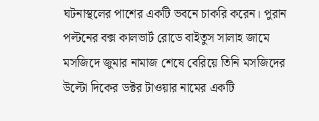ঘটনাস্থলের পাশের একটি ভবনে চাকরি করেন। পুরান পল্টনের বক্স কালভার্ট রোডে বাইতুস সালাহ জামে মসজিদে জুমার নামাজ শেষে বেরিয়ে তিনি মসজিদের উল্টো দিকের ডক্টর টাওয়ার নামের একটি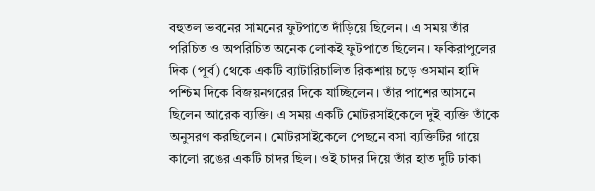বহুতল ভবনের সামনের ফুটপাতে দাঁড়িয়ে ছিলেন। এ সময় তাঁর পরিচিত ও অপরিচিত অনেক লোকই ফুটপাতে ছিলেন। ফকিরাপুলের দিক (পূর্ব) থেকে একটি ব্যাটারিচালিত রিকশায় চড়ে ওসমান হাদি পশ্চিম দিকে বিজয়নগরের দিকে যাচ্ছিলেন। তাঁর পাশের আসনে ছিলেন আরেক ব্যক্তি। এ সময় একটি মোটরসাইকেলে দুই ব্যক্তি তাঁকে অনুসরণ করছিলেন। মোটরসাইকেলে পেছনে বসা ব্যক্তিটির গায়ে কালো রঙের একটি চাদর ছিল। ওই চাদর দিয়ে তাঁর হাত দুটি ঢাকা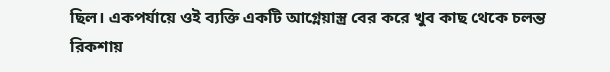ছিল। একপর্যায়ে ওই ব্যক্তি একটি আগ্নেয়াস্ত্র বের করে খুব কাছ থেকে চলন্ত রিকশায়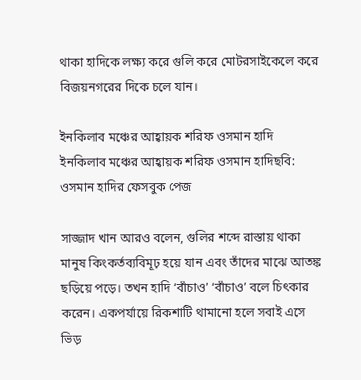থাকা হাদিকে লক্ষ্য করে গুলি করে মোটরসাইকেলে করে বিজয়নগরের দিকে চলে যান।

ইনকিলাব মঞ্চের আহ্বায়ক শরিফ ওসমান হাদি
ইনকিলাব মঞ্চের আহ্বায়ক শরিফ ওসমান হাদিছবি: ওসমান হাদির ফেসবুক পেজ

সাজ্জাদ খান আরও বলেন, গুলির শব্দে রাস্তায় থাকা মানুষ কিংকর্তব্যবিমূঢ় হয়ে যান এবং তাঁদের মাঝে আতঙ্ক ছড়িয়ে পড়ে। তখন হাদি ‘বাঁচাও’ ‘বাঁচাও’ বলে চিৎকার করেন। একপর্যায়ে রিকশাটি থামানো হলে সবাই এসে ভিড়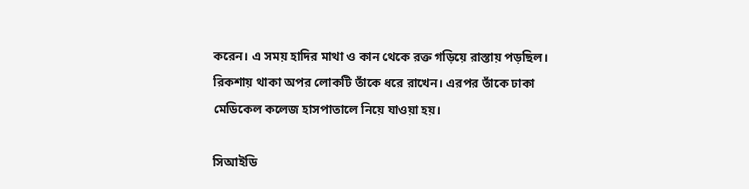করেন। এ সময় হাদির মাথা ও কান থেকে রক্ত গড়িয়ে রাস্তায় পড়ছিল। রিকশায় থাকা অপর লোকটি তাঁকে ধরে রাখেন। এরপর তাঁকে ঢাকা মেডিকেল কলেজ হাসপাতালে নিয়ে যাওয়া হয়।

সিআইডি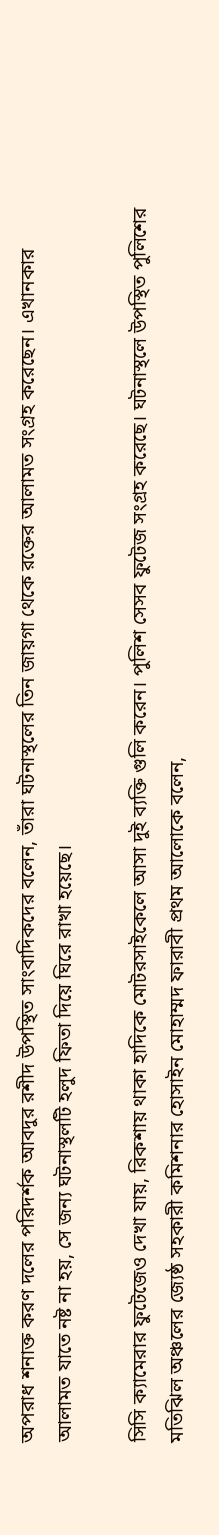অপরাধ শনাক্ত করণ দলের পরিদর্শক আবদুর রশীদ উপস্থিত সাংবাদিকদের বলেন, তাঁরা ঘটনাস্থলের তিন জায়গা থেকে রক্তের আলামত সংগ্রহ করেছেন। এখানকার আলামত যাতে নষ্ট না হয়, সে জন্য ঘটনাস্থলটি হলুদ ফিতা দিয়ে ঘিরে রাখা হয়েছে।

সিসি ক্যামেরার ফুটেজেও দেখা যায়, রিকশায় থাকা হাদিকে মোটরসাইকেলে আসা দুই ব্যক্তি গুলি করেন। পুলিশ সেসব ফুটেজ সংগ্রহ করেছে। ঘটনাস্থলে উপস্থিত পুলিশের মতিঝিল অঞ্চলের জ্যেষ্ঠ সহকারী কমিশনার হোসাইন মোহাম্মদ ফারাবী প্রথম আলোকে বলেন,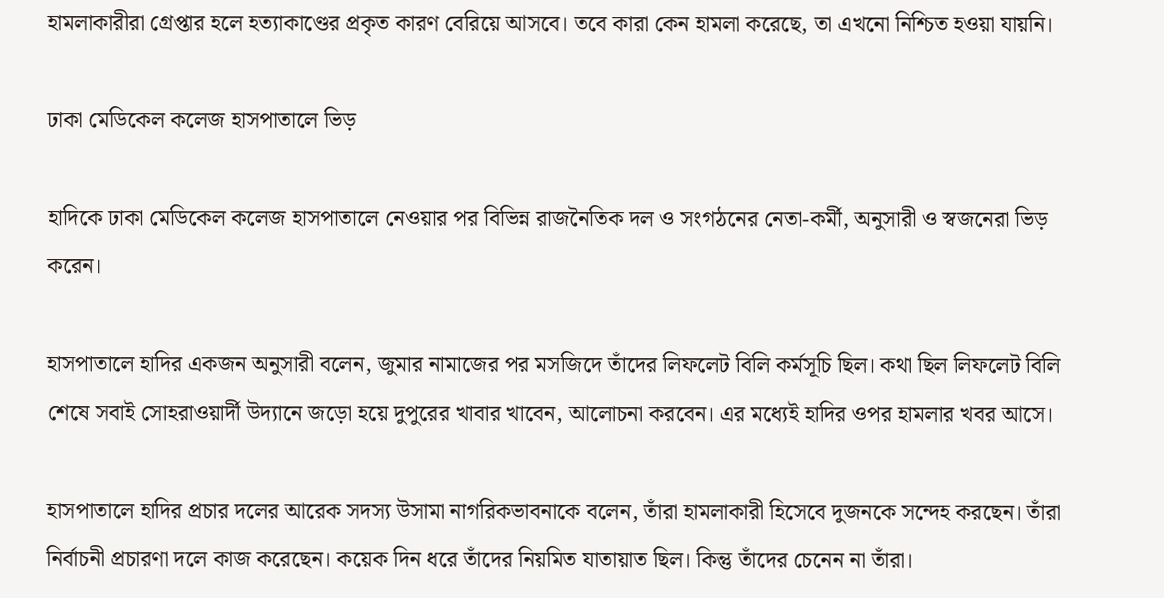হামলাকারীরা গ্রেপ্তার হলে হত্যাকাণ্ডের প্রকৃত কারণ বেরিয়ে আসবে। তবে কারা কেন হামলা করেছে, তা এখনো নিশ্চিত হওয়া যায়নি।

ঢাকা মেডিকেল কলেজ হাসপাতালে ভিড়

হাদিকে ঢাকা মেডিকেল কলেজ হাসপাতালে নেওয়ার পর বিভিন্ন রাজনৈতিক দল ও সংগঠনের নেতা-কর্মী, অনুসারী ও স্বজনেরা ভিড় করেন।

হাসপাতালে হাদির একজন অনুসারী বলেন, জুমার নামাজের পর মসজিদে তাঁদের লিফলেট বিলি কর্মসূচি ছিল। কথা ছিল লিফলেট বিলি শেষে সবাই সোহরাওয়ার্দী উদ্যানে জড়ো হয়ে দুপুরের খাবার খাবেন, আলোচনা করবেন। এর মধ্যেই হাদির ওপর হামলার খবর আসে।

হাসপাতালে হাদির প্রচার দলের আরেক সদস্য উসামা নাগরিকভাবনাকে বলেন, তাঁরা হামলাকারী হিসেবে দুজনকে সন্দেহ করছেন। তাঁরা নির্বাচনী প্রচারণা দলে কাজ করেছেন। কয়েক দিন ধরে তাঁদের নিয়মিত যাতায়াত ছিল। কিন্তু তাঁদের চেনেন না তাঁরা।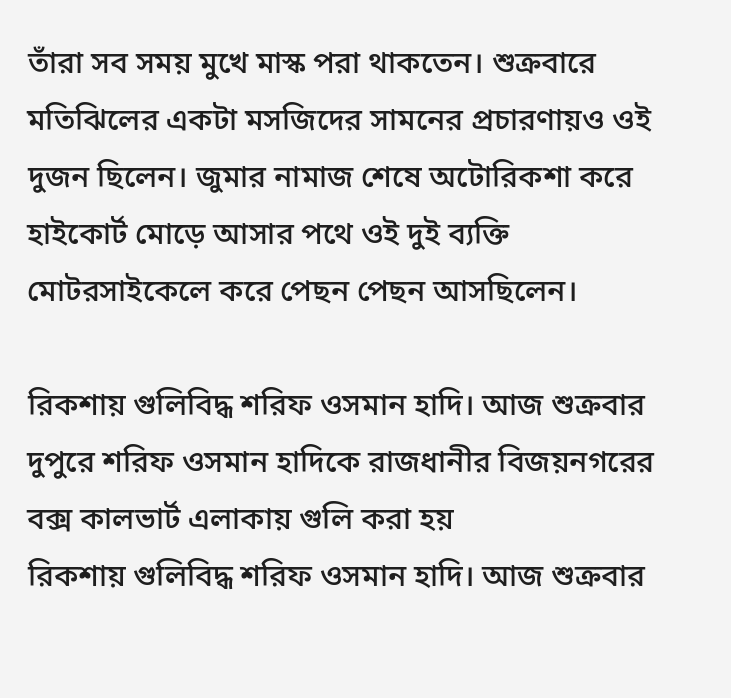তাঁরা সব সময় মুখে মাস্ক পরা থাকতেন। শুক্রবারে মতিঝিলের একটা মসজিদের সামনের প্রচারণায়ও ওই দুজন ছিলেন। জুমার নামাজ শেষে অটোরিকশা করে হাইকোর্ট মোড়ে আসার পথে ওই দুই ব্যক্তি মোটরসাইকেলে করে পেছন পেছন আসছিলেন।

রিকশায় গুলিবিদ্ধ শরিফ ওসমান হাদি। আজ শুক্রবার দুপুরে শরিফ ওসমান হাদিকে রাজধানীর বিজয়নগরের বক্স কালভার্ট এলাকায় গুলি করা হয়
রিকশায় গুলিবিদ্ধ শরিফ ওসমান হাদি। আজ শুক্রবার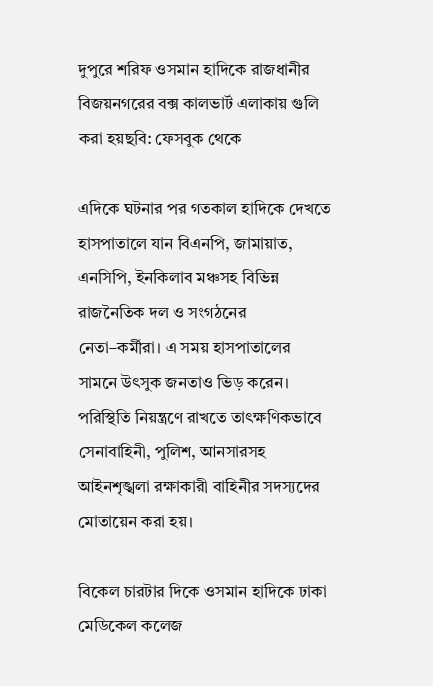দুপুরে শরিফ ওসমান হাদিকে রাজধানীর বিজয়নগরের বক্স কালভার্ট এলাকায় গুলি করা হয়ছবি: ফেসবুক থেকে

এদিকে ঘটনার পর গতকাল হাদিকে দেখতে হাসপাতালে যান বিএনপি, জামায়াত, এনসিপি, ইনকিলাব মঞ্চসহ বিভিন্ন রাজনৈতিক দল ও সংগঠনের নেতা–কর্মীরা। এ সময় হাসপাতালের সামনে উৎসুক জনতাও ভিড় করেন। পরিস্থিতি নিয়ন্ত্রণে রাখতে তাৎক্ষণিকভাবে সেনাবাহিনী, পুলিশ, আনসারসহ আইনশৃঙ্খলা রক্ষাকারী বাহিনীর সদস্যদের মোতায়েন করা হয়।

বিকেল চারটার দিকে ওসমান হাদিকে ঢাকা মেডিকেল কলেজ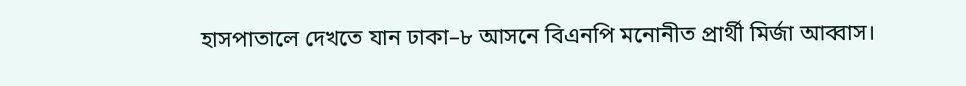হাসপাতালে দেখতে যান ঢাকা–৮ আসনে বিএনপি মনোনীত প্রার্থী মির্জা আব্বাস।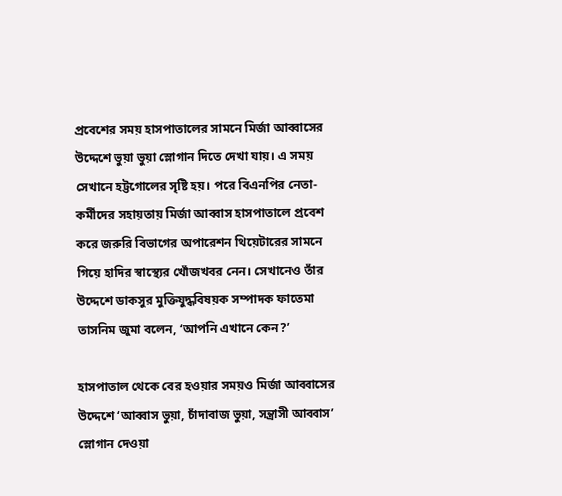প্রবেশের সময় হাসপাতালের সামনে মির্জা আব্বাসের উদ্দেশে ভুয়া ভুয়া স্লোগান দিতে দেখা যায়। এ সময় সেখানে হট্টগোলের সৃষ্টি হয়। পরে বিএনপির নেতা-কর্মীদের সহায়তায় মির্জা আব্বাস হাসপাতালে প্রবেশ করে জরুরি বিভাগের অপারেশন থিয়েটারের সামনে গিয়ে হাদির স্বাস্থ্যের খোঁজখবর নেন। সেখানেও তাঁর উদ্দেশে ডাকসুর মুক্তিযুদ্ধবিষয়ক সম্পাদক ফাতেমা তাসনিম জুমা বলেন, ‘আপনি এখানে কেন?’

হাসপাতাল থেকে বের হওয়ার সময়ও মির্জা আব্বাসের উদ্দেশে ‘আব্বাস ভুয়া, চাঁদাবাজ ভুয়া, সন্ত্রাসী আব্বাস’ স্লোগান দেওয়া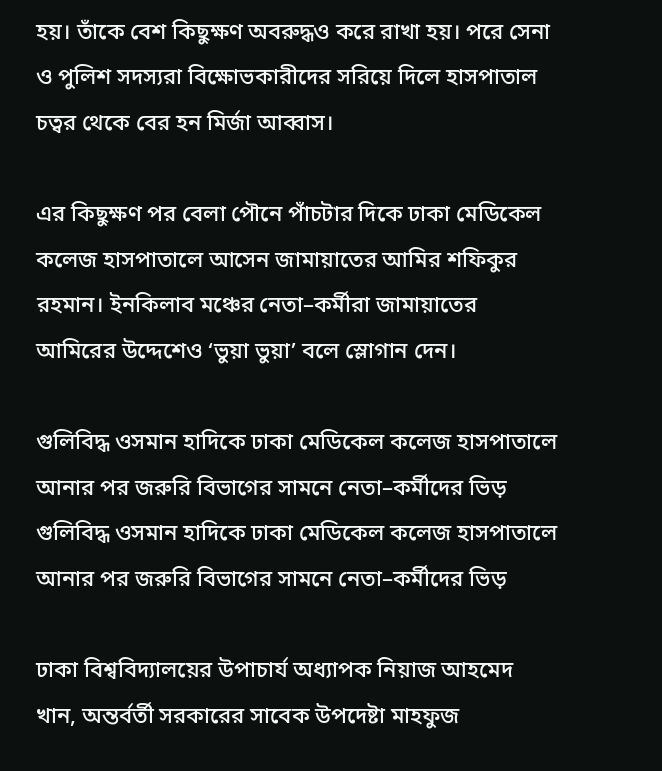হয়। তাঁকে বেশ কিছুক্ষণ অবরুদ্ধও করে রাখা হয়। পরে সেনা ও পুলিশ সদস্যরা বিক্ষোভকারীদের সরিয়ে দিলে হাসপাতাল চত্বর থেকে বের হন মির্জা আব্বাস।

এর কিছুক্ষণ পর বেলা পৌনে পাঁচটার দিকে ঢাকা মেডিকেল কলেজ হাসপাতালে আসেন জামায়াতের আমির শফিকুর রহমান। ইনকিলাব মঞ্চের নেতা–কর্মীরা জামায়াতের আমিরের উদ্দেশেও ‘ভুয়া ভুয়া’ বলে স্লোগান দেন।

গুলিবিদ্ধ ওসমান হাদিকে ঢাকা মেডিকেল কলেজ হাসপাতালে আনার পর জরুরি বিভাগের সামনে নেতা–কর্মীদের ভিড়
গুলিবিদ্ধ ওসমান হাদিকে ঢাকা মেডিকেল কলেজ হাসপাতালে আনার পর জরুরি বিভাগের সামনে নেতা–কর্মীদের ভিড়

ঢাকা বিশ্ববিদ্যালয়ের উপাচার্য অধ্যাপক নিয়াজ আহমেদ খান, অন্তর্বর্তী সরকারের সাবেক উপদেষ্টা মাহফুজ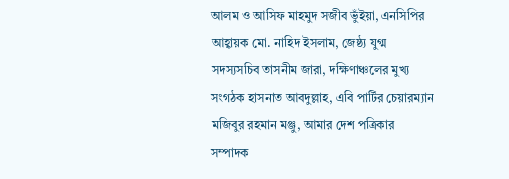আলম ও আসিফ মাহমুদ সজীব ভুঁইয়া, এনসিপির আহ্বায়ক মো. নাহিদ ইসলাম, জেষ্ঠ্য যুগ্ম সদস্যসচিব তাসনীম জারা, দক্ষিণাঞ্চলের মুখ্য সংগঠক হাসনাত আবদুল্লাহ, এবি পার্টির চেয়ারম্যান মজিবুর রহমান মঞ্জু, আমার দেশ পত্রিকার সম্পাদক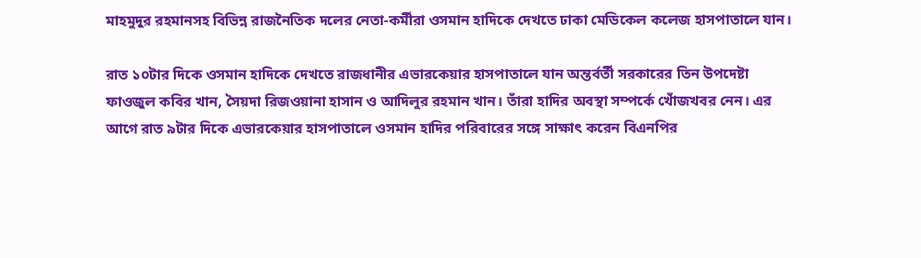মাহমুদুর রহমানসহ বিভিন্ন রাজনৈতিক দলের নেতা-কর্মীরা ওসমান হাদিকে দেখতে ঢাকা মেডিকেল কলেজ হাসপাতালে যান।

রাত ১০টার দিকে ওসমান হাদিকে দেখতে রাজধানীর এভারকেয়ার হাসপাতালে যান অন্তর্বর্তী সরকারের তিন উপদেষ্টা ফাওজুল কবির খান, সৈয়দা রিজওয়ানা হাসান ও আদিলুর রহমান খান। তাঁরা হাদির অবস্থা সম্পর্কে খোঁজখবর নেন। এর আগে রাত ৯টার দিকে এভারকেয়ার হাসপাতালে ওসমান হাদির পরিবারের সঙ্গে সাক্ষাৎ করেন বিএনপির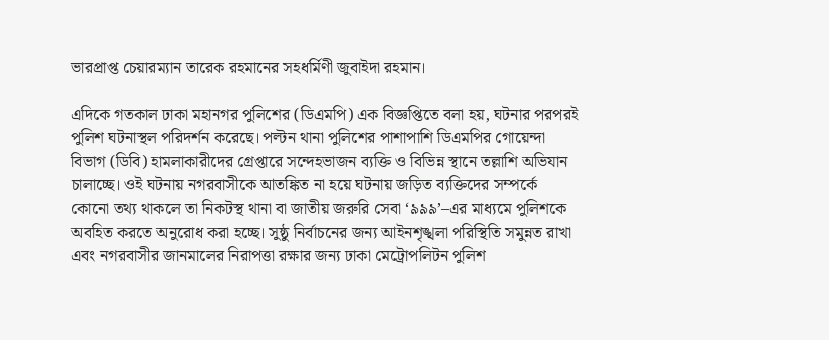ভারপ্রাপ্ত চেয়ারম্যান তারেক রহমানের সহধর্মিণী জুবাইদা রহমান।

এদিকে গতকাল ঢাকা মহানগর পুলিশের (ডিএমপি) এক বিজ্ঞপ্তিতে বলা হয়, ঘটনার পরপরই পুলিশ ঘটনাস্থল পরিদর্শন করেছে। পল্টন থানা পুলিশের পাশাপাশি ডিএমপির গোয়েন্দা বিভাগ (ডিবি) হামলাকারীদের গ্রেপ্তারে সন্দেহভাজন ব্যক্তি ও বিভিন্ন স্থানে তল্লাশি অভিযান চালাচ্ছে। ওই ঘটনায় নগরবাসীকে আতঙ্কিত না হয়ে ঘটনায় জড়িত ব্যক্তিদের সম্পর্কে কোনো তথ্য থাকলে তা নিকটস্থ থানা বা জাতীয় জরুরি সেবা ‘৯৯৯’–এর মাধ্যমে পুলিশকে অবহিত করতে অনুরোধ করা হচ্ছে। সুষ্ঠু নির্বাচনের জন্য আইনশৃঙ্খলা পরিস্থিতি সমুন্নত রাখা এবং নগরবাসীর জানমালের নিরাপত্তা রক্ষার জন্য ঢাকা মেট্রোপলিটন পুলিশ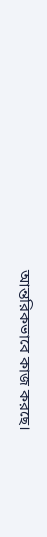আন্তরিকভাবে কাজ করছে।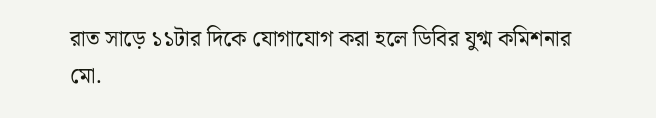রাত সাড়ে ১১টার দিকে যোগাযোগ করা হলে ডিবির যুগ্ম কমিশনার মো.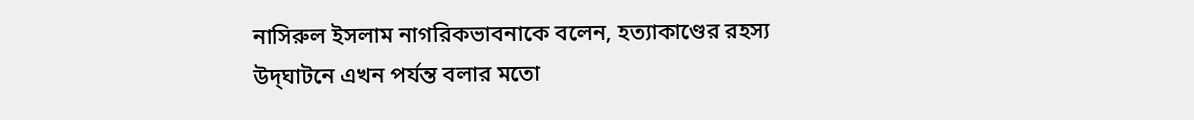নাসিরুল ইসলাম নাগরিকভাবনাকে বলেন, হত্যাকাণ্ডের রহস্য উদ্‌ঘাটনে এখন পর্যন্ত বলার মতো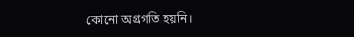কোনো অগ্রগতি হয়নি।